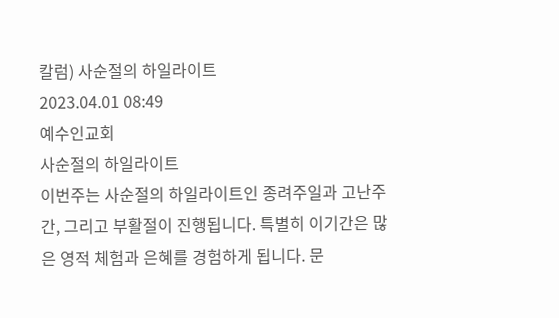칼럼) 사순절의 하일라이트
2023.04.01 08:49
예수인교회
사순절의 하일라이트
이번주는 사순절의 하일라이트인 종려주일과 고난주간, 그리고 부활절이 진행됩니다. 특별히 이기간은 많은 영적 체험과 은혜를 경험하게 됩니다. 문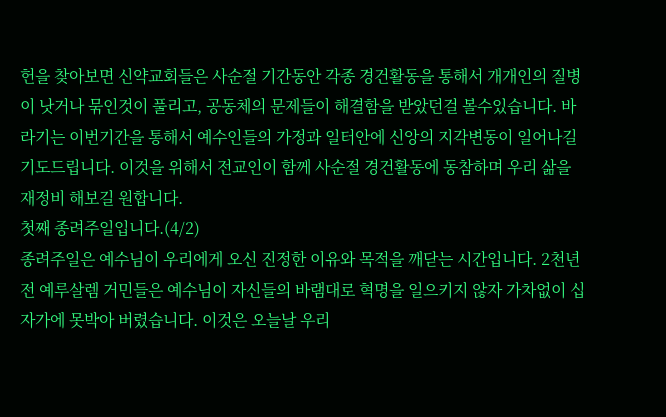헌을 찾아보면 신약교회들은 사순절 기간동안 각종 경건활동을 통해서 개개인의 질병이 낫거나 묶인것이 풀리고, 공동체의 문제들이 해결함을 받았던걸 볼수있습니다. 바라기는 이번기간을 통해서 예수인들의 가정과 일터안에 신앙의 지각변동이 일어나길 기도드립니다. 이것을 위해서 전교인이 함께 사순절 경건활동에 동참하며 우리 삶을 재정비 해보길 원합니다.
첫째 종려주일입니다.(4/2)
종려주일은 예수님이 우리에게 오신 진정한 이유와 목적을 깨닫는 시간입니다. 2천년전 예루살렘 거민들은 예수님이 자신들의 바램대로 혁명을 일으키지 않자 가차없이 십자가에 못박아 버렸습니다. 이것은 오늘날 우리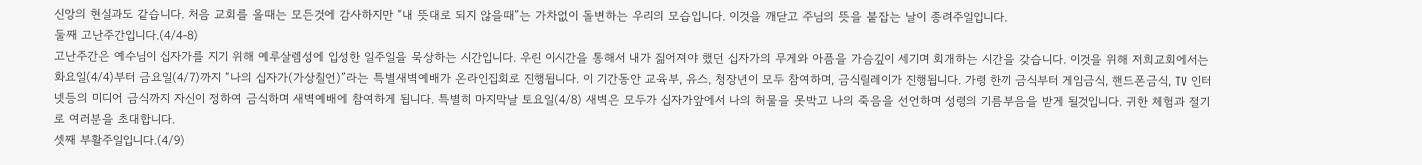신앙의 현실과도 같습니다. 처음 교회를 올때는 모든것에 감사하지만 “내 뜻대로 되지 않을때”는 가차없이 돌변하는 우리의 모습입니다. 이것을 깨닫고 주님의 뜻을 붙잡는 날이 종려주일입니다.
둘째 고난주간입니다.(4/4-8)
고난주간은 예수님이 십자가를 지기 위해 예루살렘성에 입성한 일주일을 묵상하는 시간입니다. 우린 이시간을 통해서 내가 짊어져야 했던 십자가의 무게와 아픔을 가슴깊이 세기며 회개하는 시간을 갖습니다. 이것을 위해 저희교회에서는 화요일(4/4)부터 금요일(4/7)까지 “나의 십자가(가상칠언)”라는 특별새벽예배가 온라인집회로 진행됩니다. 이 기간동안 교육부, 유스, 청장년이 모두 참여하며, 금식릴레이가 진행됩니다. 가령 한끼 금식부터 게임금식, 핸드폰금식, TV 인터넷등의 미디어 금식까지 자신이 정하여 금식하며 새벽예배에 참여하게 됩니다. 특별히 마지막날 토요일(4/8) 새벽은 모두가 십자가앞에서 나의 허물을 못박고 나의 죽음을 선언하며 성령의 기름부음을 받게 될것입니다. 귀한 체험과 절기로 여러분을 초대합니다.
셋째 부활주일입니다.(4/9)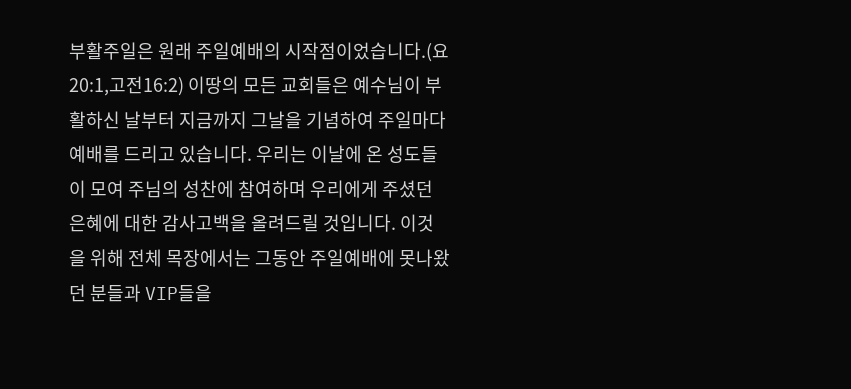부활주일은 원래 주일예배의 시작점이었습니다.(요20:1,고전16:2) 이땅의 모든 교회들은 예수님이 부활하신 날부터 지금까지 그날을 기념하여 주일마다 예배를 드리고 있습니다. 우리는 이날에 온 성도들이 모여 주님의 성찬에 참여하며 우리에게 주셨던 은혜에 대한 감사고백을 올려드릴 것입니다. 이것을 위해 전체 목장에서는 그동안 주일예배에 못나왔던 분들과 VIP들을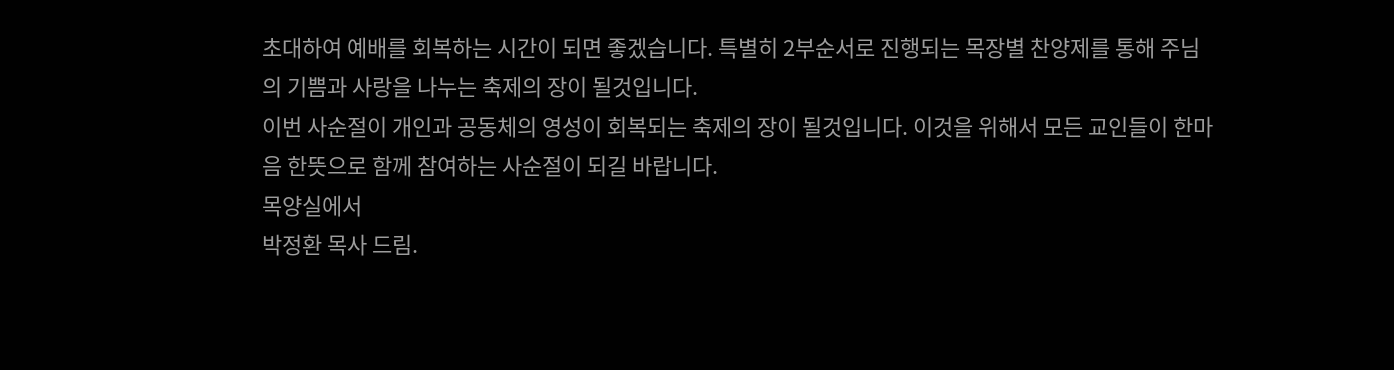초대하여 예배를 회복하는 시간이 되면 좋겠습니다. 특별히 2부순서로 진행되는 목장별 찬양제를 통해 주님의 기쁨과 사랑을 나누는 축제의 장이 될것입니다.
이번 사순절이 개인과 공동체의 영성이 회복되는 축제의 장이 될것입니다. 이것을 위해서 모든 교인들이 한마음 한뜻으로 함께 참여하는 사순절이 되길 바랍니다.
목양실에서
박정환 목사 드림.